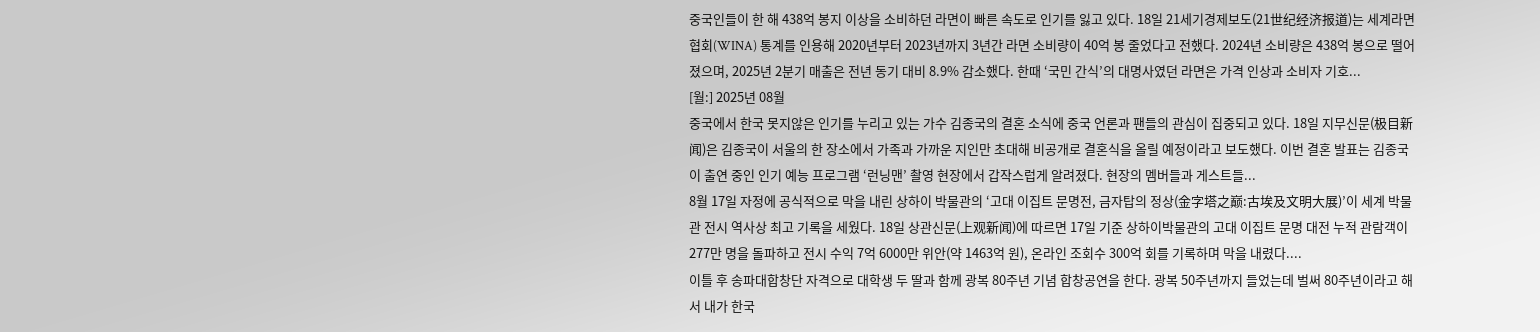중국인들이 한 해 438억 봉지 이상을 소비하던 라면이 빠른 속도로 인기를 잃고 있다. 18일 21세기경제보도(21世纪经济报道)는 세계라면협회(WINA) 통계를 인용해 2020년부터 2023년까지 3년간 라면 소비량이 40억 봉 줄었다고 전했다. 2024년 소비량은 438억 봉으로 떨어졌으며, 2025년 2분기 매출은 전년 동기 대비 8.9% 감소했다. 한때 ‘국민 간식’의 대명사였던 라면은 가격 인상과 소비자 기호...
[월:] 2025년 08월
중국에서 한국 못지않은 인기를 누리고 있는 가수 김종국의 결혼 소식에 중국 언론과 팬들의 관심이 집중되고 있다. 18일 지무신문(极目新闻)은 김종국이 서울의 한 장소에서 가족과 가까운 지인만 초대해 비공개로 결혼식을 올릴 예정이라고 보도했다. 이번 결혼 발표는 김종국이 출연 중인 인기 예능 프로그램 ‘런닝맨’ 촬영 현장에서 갑작스럽게 알려졌다. 현장의 멤버들과 게스트들...
8월 17일 자정에 공식적으로 막을 내린 상하이 박물관의 ‘고대 이집트 문명전, 금자탑의 정상(金字塔之巅:古埃及文明大展)’이 세계 박물관 전시 역사상 최고 기록을 세웠다. 18일 상관신문(上观新闻)에 따르면 17일 기준 상하이박물관의 고대 이집트 문명 대전 누적 관람객이 277만 명을 돌파하고 전시 수익 7억 6000만 위안(약 1463억 원), 온라인 조회수 300억 회를 기록하며 막을 내렸다....
이틀 후 송파대합창단 자격으로 대학생 두 딸과 함께 광복 80주년 기념 합창공연을 한다. 광복 50주년까지 들었는데 벌써 80주년이라고 해서 내가 한국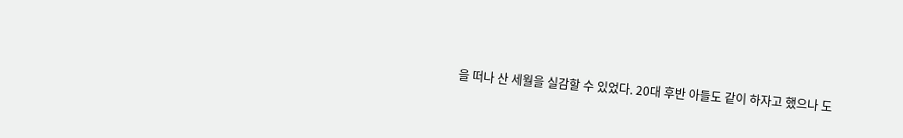을 떠나 산 세월을 실감할 수 있었다. 20대 후반 아들도 같이 하자고 했으나 도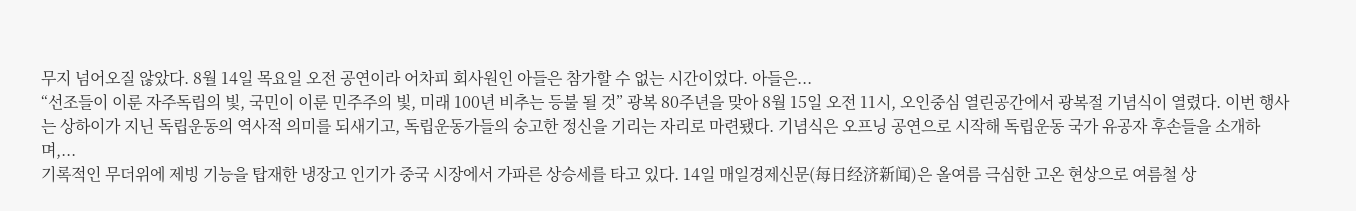무지 넘어오질 않았다. 8월 14일 목요일 오전 공연이라 어차피 회사원인 아들은 참가할 수 없는 시간이었다. 아들은...
“선조들이 이룬 자주독립의 빛, 국민이 이룬 민주주의 빛, 미래 100년 비추는 등불 될 것” 광복 80주년을 맞아 8월 15일 오전 11시, 오인중심 열린공간에서 광복절 기념식이 열렸다. 이번 행사는 상하이가 지닌 독립운동의 역사적 의미를 되새기고, 독립운동가들의 숭고한 정신을 기리는 자리로 마련됐다. 기념식은 오프닝 공연으로 시작해 독립운동 국가 유공자 후손들을 소개하며,...
기록적인 무더위에 제빙 기능을 탑재한 냉장고 인기가 중국 시장에서 가파른 상승세를 타고 있다. 14일 매일경제신문(每日经济新闻)은 올여름 극심한 고온 현상으로 여름철 상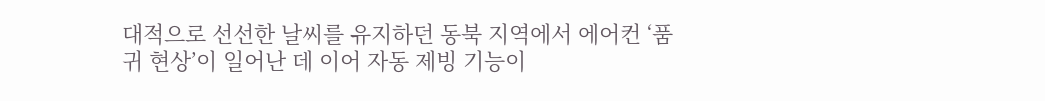대적으로 선선한 날씨를 유지하던 동북 지역에서 에어컨 ‘품귀 현상’이 일어난 데 이어 자동 제빙 기능이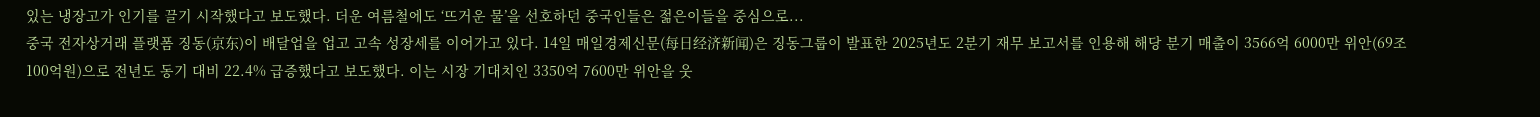있는 냉장고가 인기를 끌기 시작했다고 보도했다. 더운 여름철에도 ‘뜨거운 물’을 선호하던 중국인들은 젊은이들을 중심으로...
중국 전자상거래 플랫폼 징동(京东)이 배달업을 업고 고속 성장세를 이어가고 있다. 14일 매일경제신문(每日经济新闻)은 징동그룹이 발표한 2025년도 2분기 재무 보고서를 인용해 해당 분기 매출이 3566억 6000만 위안(69조 100억원)으로 전년도 동기 대비 22.4% 급증했다고 보도했다. 이는 시장 기대치인 3350억 7600만 위안을 웃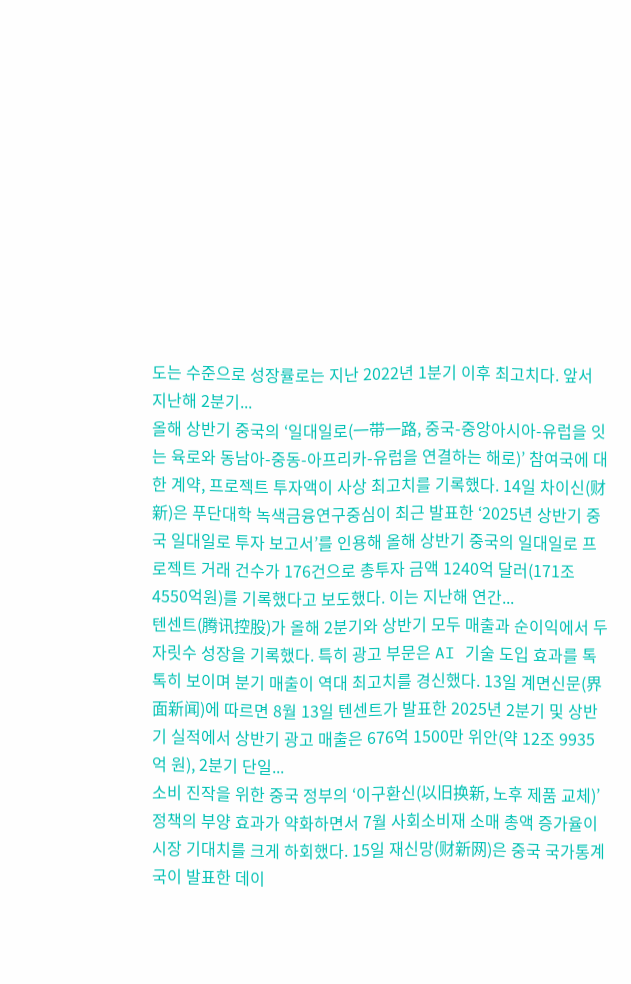도는 수준으로 성장률로는 지난 2022년 1분기 이후 최고치다. 앞서 지난해 2분기...
올해 상반기 중국의 ‘일대일로(一带一路, 중국-중앙아시아-유럽을 잇는 육로와 동남아-중동-아프리카-유럽을 연결하는 해로)’ 참여국에 대한 계약, 프로젝트 투자액이 사상 최고치를 기록했다. 14일 차이신(财新)은 푸단대학 녹색금융연구중심이 최근 발표한 ‘2025년 상반기 중국 일대일로 투자 보고서’를 인용해 올해 상반기 중국의 일대일로 프로젝트 거래 건수가 176건으로 총투자 금액 1240억 달러(171조 4550억원)를 기록했다고 보도했다. 이는 지난해 연간...
텐센트(腾讯控股)가 올해 2분기와 상반기 모두 매출과 순이익에서 두 자릿수 성장을 기록했다. 특히 광고 부문은 AI 기술 도입 효과를 톡톡히 보이며 분기 매출이 역대 최고치를 경신했다. 13일 계면신문(界面新闻)에 따르면 8월 13일 텐센트가 발표한 2025년 2분기 및 상반기 실적에서 상반기 광고 매출은 676억 1500만 위안(약 12조 9935억 원), 2분기 단일...
소비 진작을 위한 중국 정부의 ‘이구환신(以旧换新, 노후 제품 교체)’ 정책의 부양 효과가 약화하면서 7월 사회소비재 소매 총액 증가율이 시장 기대치를 크게 하회했다. 15일 재신망(财新网)은 중국 국가통계국이 발표한 데이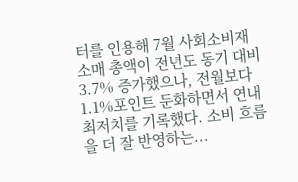터를 인용해 7월 사회소비재 소매 총액이 전년도 동기 대비 3.7% 증가했으나, 전월보다 1.1%포인트 둔화하면서 연내 최저치를 기록했다. 소비 흐름을 더 잘 반영하는...